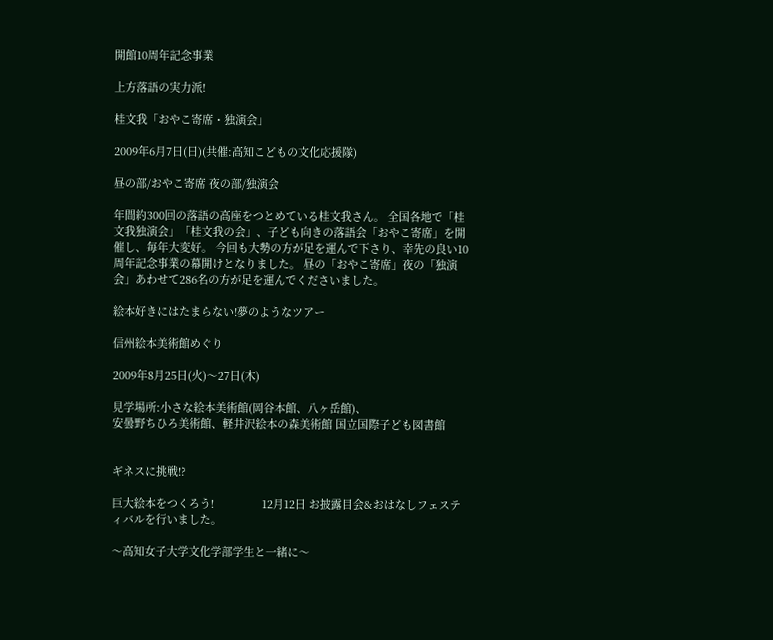開館10周年記念事業

上方落語の実力派!

桂文我「おやこ寄席・独演会」

2009年6月7日(日)(共催:高知こどもの文化応援隊)

昼の部/おやこ寄席 夜の部/独演会

年間約300回の落語の高座をつとめている桂文我さん。 全国各地で「桂文我独演会」「桂文我の会」、子ども向きの落語会「おやこ寄席」を開催し、毎年大変好。 今回も大勢の方が足を運んで下さり、幸先の良い10周年記念事業の幕開けとなりました。 昼の「おやこ寄席」夜の「独演会」あわせて286名の方が足を運んでくださいました。

絵本好きにはたまらない!夢のようなツアー

信州絵本美術館めぐり

2009年8月25日(火)〜27日(木)

見学場所:小さな絵本美術館(岡谷本館、八ヶ岳館)、
安曇野ちひろ美術館、軽井沢絵本の森美術館 国立国際子ども図書館


ギネスに挑戦!?

巨大絵本をつくろう!                12月12日 お披露目会&おはなしフェスティバルを行いました。

〜高知女子大学文化学部学生と一緒に〜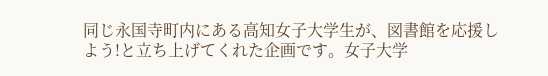同じ永国寺町内にある高知女子大学生が、図書館を応援しよう!と立ち上げてくれた企画です。女子大学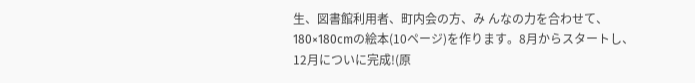生、図書館利用者、町内会の方、み んなの力を合わせて、180×180cmの絵本(10ページ)を作ります。8月からスタートし、12月についに完成!(原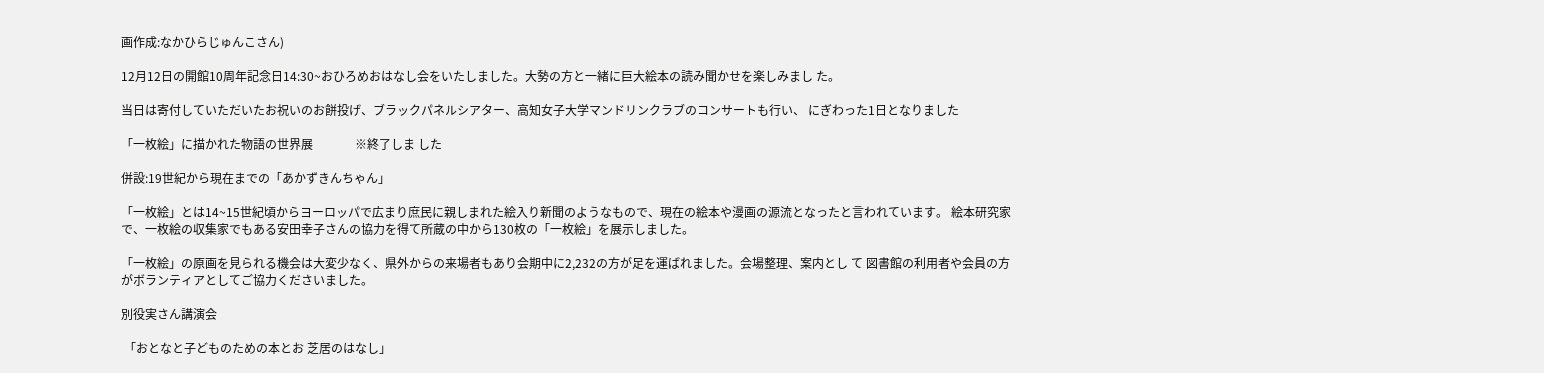画作成:なかひらじゅんこさん)

12月12日の開館10周年記念日14:30~おひろめおはなし会をいたしました。大勢の方と一緒に巨大絵本の読み聞かせを楽しみまし た。

当日は寄付していただいたお祝いのお餅投げ、ブラックパネルシアター、高知女子大学マンドリンクラブのコンサートも行い、 にぎわった1日となりました

「一枚絵」に描かれた物語の世界展              ※終了しま した

併設:19世紀から現在までの「あかずきんちゃん」

「一枚絵」とは14~15世紀頃からヨーロッパで広まり庶民に親しまれた絵入り新聞のようなもので、現在の絵本や漫画の源流となったと言われています。 絵本研究家で、一枚絵の収集家でもある安田幸子さんの協力を得て所蔵の中から130枚の「一枚絵」を展示しました。

「一枚絵」の原画を見られる機会は大変少なく、県外からの来場者もあり会期中に2,232の方が足を運ばれました。会場整理、案内とし て 図書館の利用者や会員の方がボランティアとしてご協力くださいました。

別役実さん講演会

 「おとなと子どものための本とお 芝居のはなし」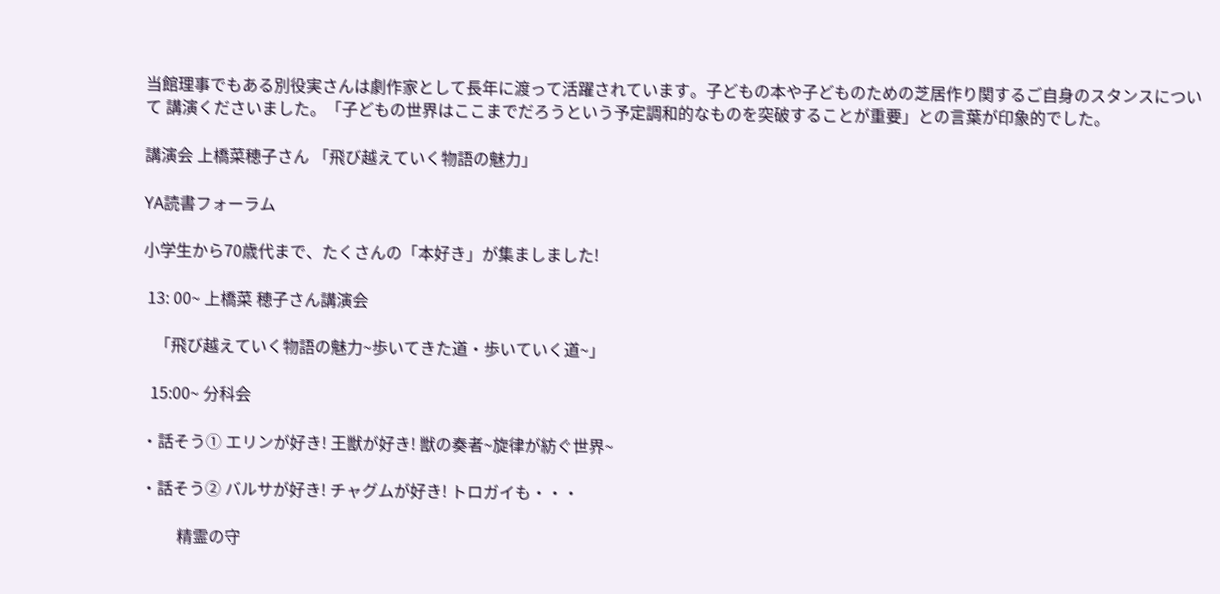当館理事でもある別役実さんは劇作家として長年に渡って活躍されています。子どもの本や子どものための芝居作り関するご自身のスタンスについて 講演くださいました。「子どもの世界はここまでだろうという予定調和的なものを突破することが重要」との言葉が印象的でした。

講演会 上橋菜穂子さん 「飛び越えていく物語の魅力」

YA読書フォーラム

小学生から70歳代まで、たくさんの「本好き」が集ましました!

 13: 00~ 上橋菜 穂子さん講演会

   「飛び越えていく物語の魅力~歩いてきた道・歩いていく道~」

  15:00~ 分科会

・話そう① エリンが好き! 王獣が好き! 獣の奏者~旋律が紡ぐ世界~

・話そう② バルサが好き! チャグムが好き! トロガイも・・・

         精霊の守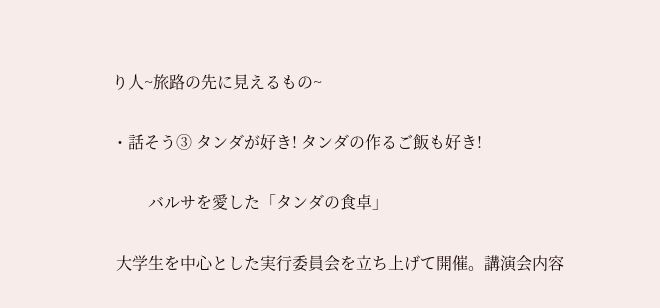り人~旅路の先に見えるもの~

・話そう③ タンダが好き! タンダの作るご飯も好き!

         バルサを愛した「タンダの食卓」

 大学生を中心とした実行委員会を立ち上げて開催。講演会内容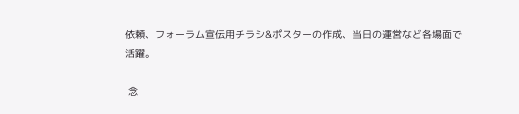依頼、フォーラム宣伝用チラシ&ポスターの作成、当日の運営など各場面で活躍。

 念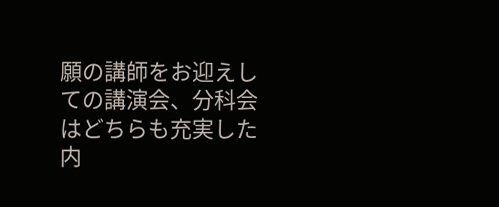願の講師をお迎えしての講演会、分科会はどちらも充実した内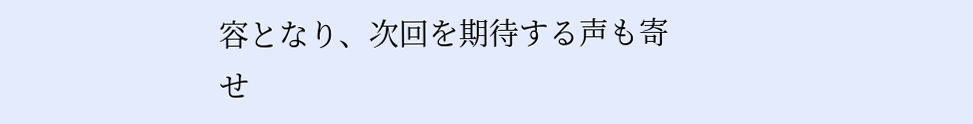容となり、次回を期待する声も寄せ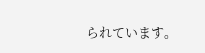られています。